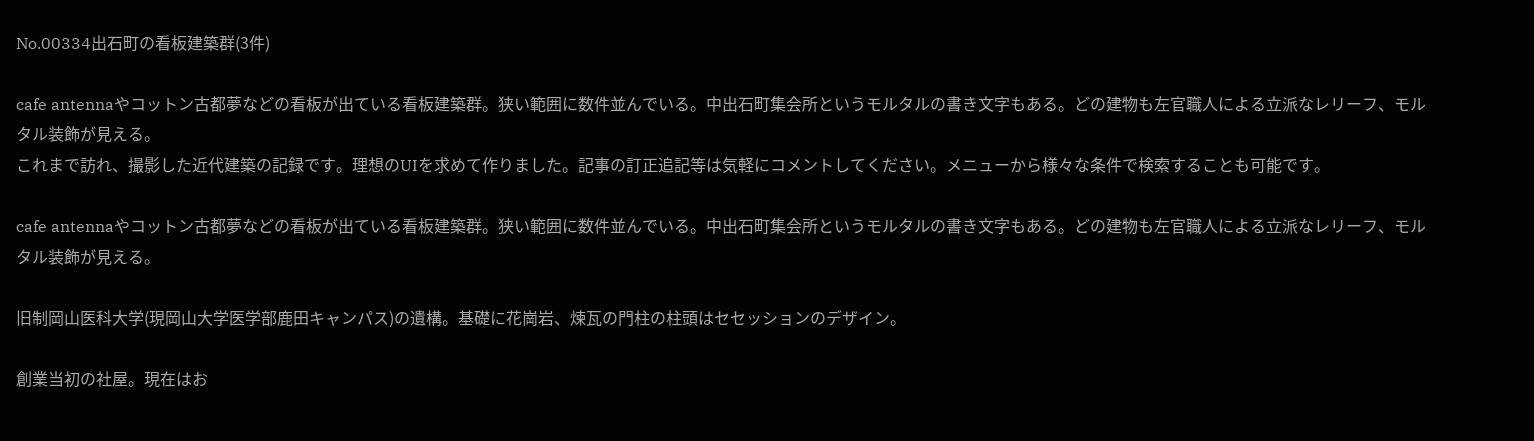No.00334出石町の看板建築群(3件)

cafe antennaやコットン古都夢などの看板が出ている看板建築群。狭い範囲に数件並んでいる。中出石町集会所というモルタルの書き文字もある。どの建物も左官職人による立派なレリーフ、モルタル装飾が見える。
これまで訪れ、撮影した近代建築の記録です。理想のUIを求めて作りました。記事の訂正追記等は気軽にコメントしてください。メニューから様々な条件で検索することも可能です。

cafe antennaやコットン古都夢などの看板が出ている看板建築群。狭い範囲に数件並んでいる。中出石町集会所というモルタルの書き文字もある。どの建物も左官職人による立派なレリーフ、モルタル装飾が見える。

旧制岡山医科大学(現岡山大学医学部鹿田キャンパス)の遺構。基礎に花崗岩、煉瓦の門柱の柱頭はセセッションのデザイン。

創業当初の社屋。現在はお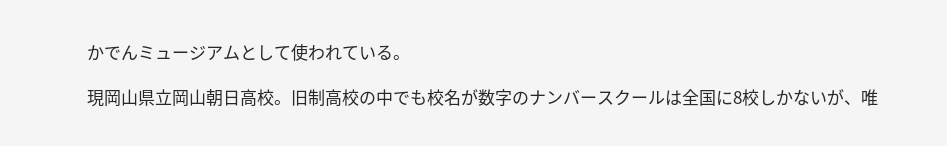かでんミュージアムとして使われている。

現岡山県立岡山朝日高校。旧制高校の中でも校名が数字のナンバースクールは全国に8校しかないが、唯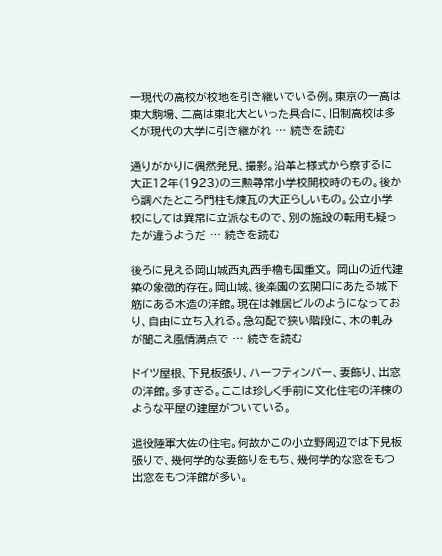一現代の高校が校地を引き継いでいる例。東京の一高は東大駒場、二高は東北大といった具合に、旧制高校は多くが現代の大学に引き継がれ … 続きを読む

通りがかりに偶然発見、撮影。沿革と様式から察するに大正12年(1923)の三勲尋常小学校開校時のもの。後から調べたところ門柱も煉瓦の大正らしいもの。公立小学校にしては異常に立派なもので、別の施設の転用も疑ったが違うようだ … 続きを読む

後ろに見える岡山城西丸西手櫓も国重文。 岡山の近代建築の象徴的存在。岡山城、後楽園の玄関口にあたる城下筋にある木造の洋館。現在は雑居ビルのようになっており、自由に立ち入れる。急勾配で狭い階段に、木の軋みが聞こえ風情満点で … 続きを読む

ドイツ屋根、下見板張り、ハーフティンバー、妻飾り、出窓の洋館。多すぎる。ここは珍しく手前に文化住宅の洋棟のような平屋の建屋がついている。

退役陸軍大佐の住宅。何故かこの小立野周辺では下見板張りで、幾何学的な妻飾りをもち、幾何学的な窓をもつ出窓をもつ洋館が多い。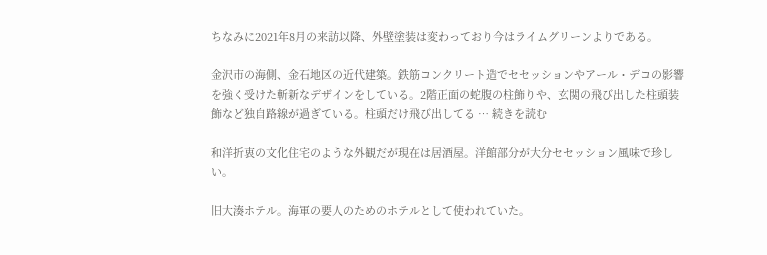ちなみに2021年8月の来訪以降、外壁塗装は変わっており今はライムグリーンよりである。

金沢市の海側、金石地区の近代建築。鉄筋コンクリート造でセセッションやアール・デコの影響を強く受けた斬新なデザインをしている。2階正面の蛇腹の柱飾りや、玄関の飛び出した柱頭装飾など独自路線が過ぎている。柱頭だけ飛び出してる … 続きを読む

和洋折衷の文化住宅のような外観だが現在は居酒屋。洋館部分が大分セセッション風味で珍しい。

旧大湊ホテル。海軍の要人のためのホテルとして使われていた。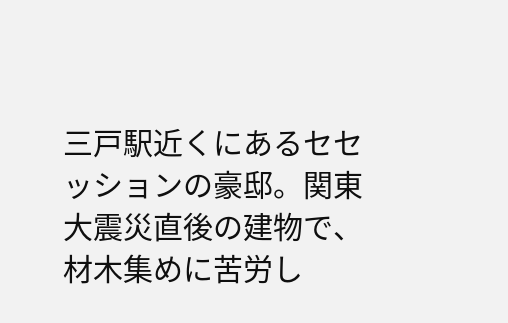三戸駅近くにあるセセッションの豪邸。関東大震災直後の建物で、材木集めに苦労し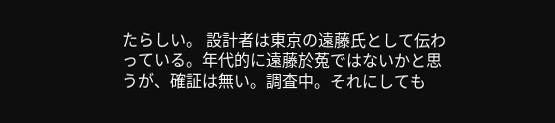たらしい。 設計者は東京の遠藤氏として伝わっている。年代的に遠藤於菟ではないかと思うが、確証は無い。調査中。それにしても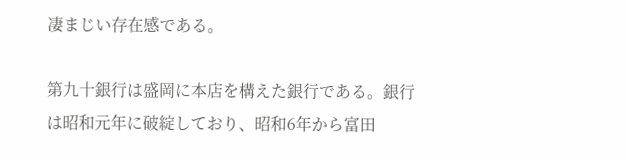凄まじい存在感である。

第九十銀行は盛岡に本店を構えた銀行である。銀行は昭和元年に破綻しており、昭和6年から富田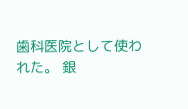歯科医院として使われた。 銀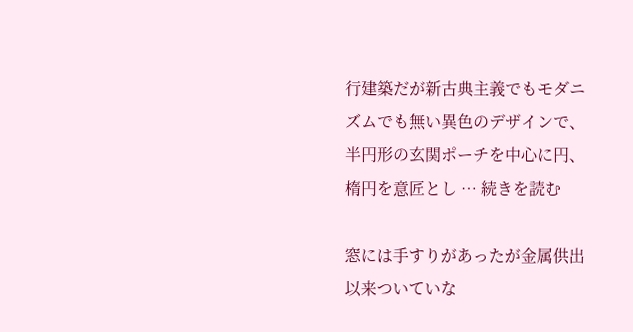行建築だが新古典主義でもモダニズムでも無い異色のデザインで、半円形の玄関ポーチを中心に円、楕円を意匠とし … 続きを読む

窓には手すりがあったが金属供出以来ついていな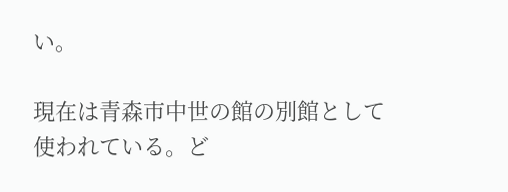い。

現在は青森市中世の館の別館として使われている。ど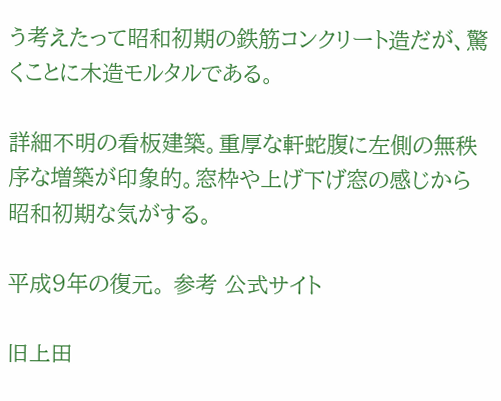う考えたって昭和初期の鉄筋コンクリート造だが、驚くことに木造モルタルである。

詳細不明の看板建築。重厚な軒蛇腹に左側の無秩序な増築が印象的。窓枠や上げ下げ窓の感じから昭和初期な気がする。

平成9年の復元。 参考 公式サイト

旧上田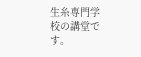生糸専門学校の講堂です。